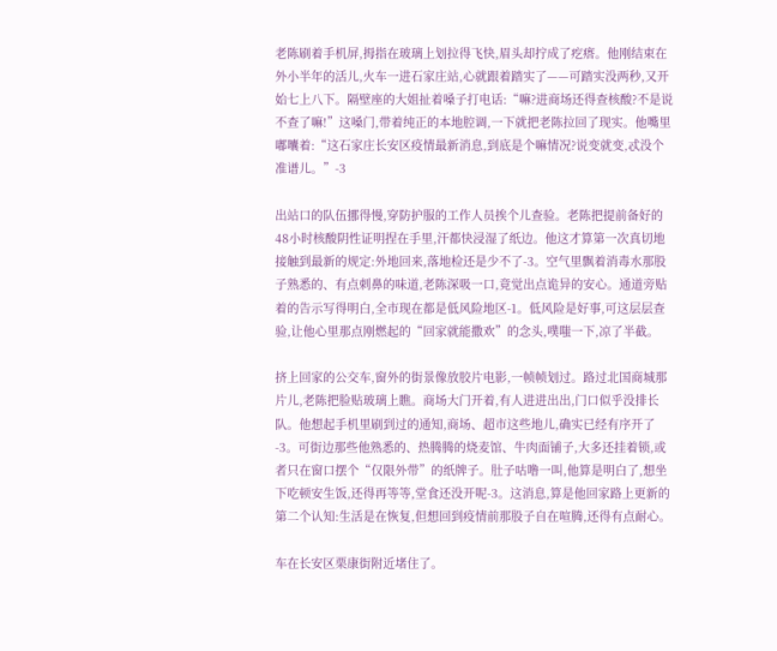老陈刷着手机屏,拇指在玻璃上划拉得飞快,眉头却拧成了疙瘩。他刚结束在外小半年的活儿,火车一进石家庄站,心就跟着踏实了——可踏实没两秒,又开始七上八下。隔壁座的大姐扯着嗓子打电话:“嘛?进商场还得查核酸?不是说不查了嘛!”这嗓门,带着纯正的本地腔调,一下就把老陈拉回了现实。他嘴里嘟囔着:“这石家庄长安区疫情最新消息,到底是个嘛情况?说变就变,忒没个准谱儿。”-3

出站口的队伍挪得慢,穿防护服的工作人员挨个儿查验。老陈把提前备好的48小时核酸阴性证明捏在手里,汗都快浸湿了纸边。他这才算第一次真切地接触到最新的规定:外地回来,落地检还是少不了-3。空气里飘着消毒水那股子熟悉的、有点刺鼻的味道,老陈深吸一口,竟觉出点诡异的安心。通道旁贴着的告示写得明白,全市现在都是低风险地区-1。低风险是好事,可这层层查验,让他心里那点刚燃起的“回家就能撒欢”的念头,噗嗤一下,凉了半截。

挤上回家的公交车,窗外的街景像放胶片电影,一帧帧划过。路过北国商城那片儿,老陈把脸贴玻璃上瞧。商场大门开着,有人进进出出,门口似乎没排长队。他想起手机里刷到过的通知,商场、超市这些地儿,确实已经有序开了-3。可街边那些他熟悉的、热腾腾的烧麦馆、牛肉面铺子,大多还挂着锁,或者只在窗口摆个“仅限外带”的纸牌子。肚子咕噜一叫,他算是明白了,想坐下吃顿安生饭,还得再等等,堂食还没开呢-3。这消息,算是他回家路上更新的第二个认知:生活是在恢复,但想回到疫情前那股子自在喧腾,还得有点耐心。

车在长安区栗康街附近堵住了。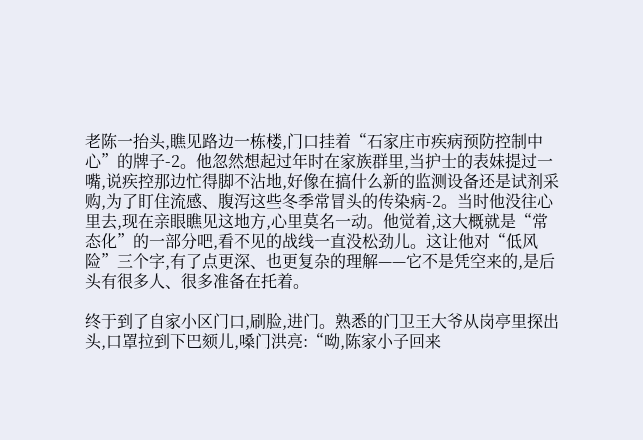老陈一抬头,瞧见路边一栋楼,门口挂着“石家庄市疾病预防控制中心”的牌子-2。他忽然想起过年时在家族群里,当护士的表妹提过一嘴,说疾控那边忙得脚不沾地,好像在搞什么新的监测设备还是试剂采购,为了盯住流感、腹泻这些冬季常冒头的传染病-2。当时他没往心里去,现在亲眼瞧见这地方,心里莫名一动。他觉着,这大概就是“常态化”的一部分吧,看不见的战线一直没松劲儿。这让他对“低风险”三个字,有了点更深、也更复杂的理解——它不是凭空来的,是后头有很多人、很多准备在托着。

终于到了自家小区门口,刷脸,进门。熟悉的门卫王大爷从岗亭里探出头,口罩拉到下巴颏儿,嗓门洪亮:“呦,陈家小子回来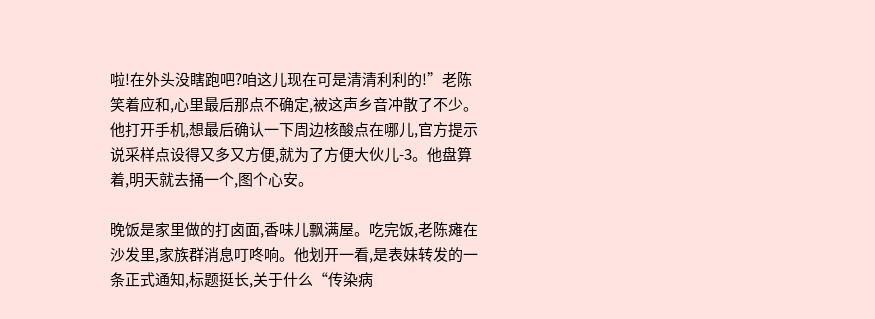啦!在外头没瞎跑吧?咱这儿现在可是清清利利的!”老陈笑着应和,心里最后那点不确定,被这声乡音冲散了不少。他打开手机,想最后确认一下周边核酸点在哪儿,官方提示说采样点设得又多又方便,就为了方便大伙儿-3。他盘算着,明天就去捅一个,图个心安。

晚饭是家里做的打卤面,香味儿飘满屋。吃完饭,老陈瘫在沙发里,家族群消息叮咚响。他划开一看,是表妹转发的一条正式通知,标题挺长,关于什么“传染病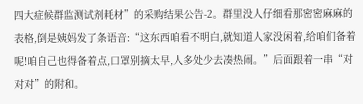四大症候群监测试剂耗材”的采购结果公告-2。群里没人仔细看那密密麻麻的表格,倒是姨妈发了条语音:“这东西咱看不明白,就知道人家没闲着,给咱们备着呢!咱自己也得备着点,口罩别摘太早,人多处少去凑热闹。”后面跟着一串“对对对”的附和。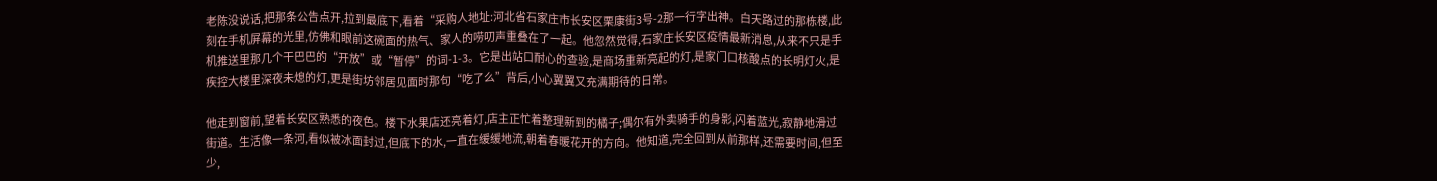老陈没说话,把那条公告点开,拉到最底下,看着“采购人地址:河北省石家庄市长安区栗康街3号-2那一行字出神。白天路过的那栋楼,此刻在手机屏幕的光里,仿佛和眼前这碗面的热气、家人的唠叨声重叠在了一起。他忽然觉得,石家庄长安区疫情最新消息,从来不只是手机推送里那几个干巴巴的“开放”或“暂停”的词-1-3。它是出站口耐心的查验,是商场重新亮起的灯,是家门口核酸点的长明灯火,是疾控大楼里深夜未熄的灯,更是街坊邻居见面时那句“吃了么”背后,小心翼翼又充满期待的日常。

他走到窗前,望着长安区熟悉的夜色。楼下水果店还亮着灯,店主正忙着整理新到的橘子;偶尔有外卖骑手的身影,闪着蓝光,寂静地滑过街道。生活像一条河,看似被冰面封过,但底下的水,一直在缓缓地流,朝着春暖花开的方向。他知道,完全回到从前那样,还需要时间,但至少,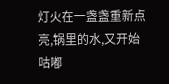灯火在一盏盏重新点亮,锅里的水,又开始咕嘟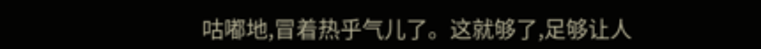咕嘟地,冒着热乎气儿了。这就够了,足够让人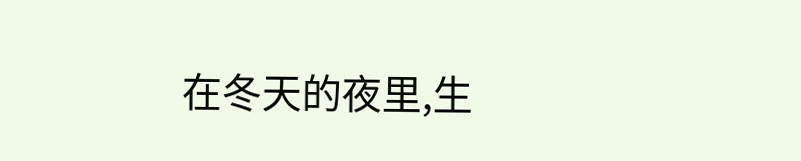在冬天的夜里,生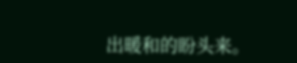出暖和的盼头来。